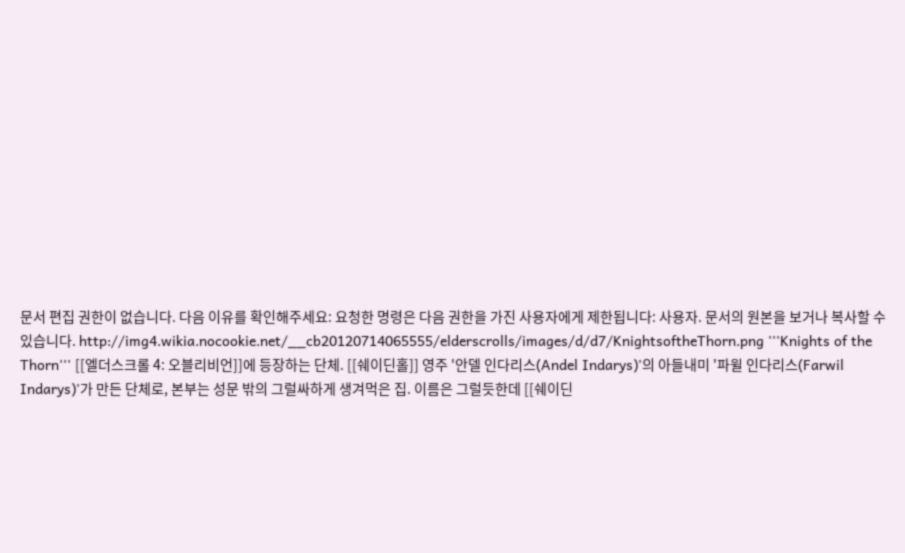문서 편집 권한이 없습니다. 다음 이유를 확인해주세요: 요청한 명령은 다음 권한을 가진 사용자에게 제한됩니다: 사용자. 문서의 원본을 보거나 복사할 수 있습니다. http://img4.wikia.nocookie.net/__cb20120714065555/elderscrolls/images/d/d7/KnightsoftheThorn.png '''Knights of the Thorn''' [[엘더스크롤 4: 오블리비언]]에 등장하는 단체. [[쉐이딘홀]] 영주 '안델 인다리스(Andel Indarys)'의 아들내미 '파윌 인다리스(Farwil Indarys)'가 만든 단체로, 본부는 성문 밖의 그럴싸하게 생겨먹은 집. 이름은 그럴듯한데 [[쉐이딘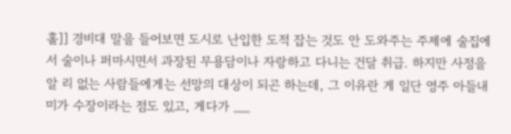홀]] 경비대 말을 들어보면 도시로 난입한 도적 잡는 것도 안 도와주는 주제에 술집에서 술이나 퍼마시면서 과장된 무용담이나 자랑하고 다니는 건달 취급. 하지만 사정을 알 리 없는 사람들에게는 선망의 대상이 되곤 하는데, 그 이유란 게 일단 영주 아들내미가 수장이라는 점도 있고, 게다가 __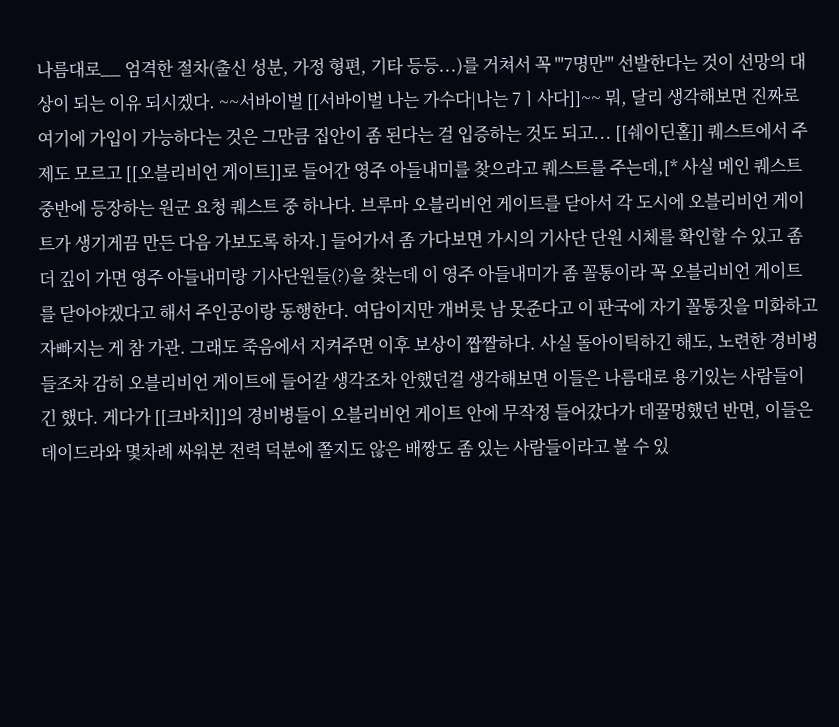나름대로__ 엄격한 절차(출신 성분, 가정 형편, 기타 등등...)를 거쳐서 꼭 '''7명만''' 선발한다는 것이 선망의 대상이 되는 이유 되시겠다. ~~서바이벌 [[서바이벌 나는 가수다|나는 7ㅣ사다]]~~ 뭐, 달리 생각해보면 진짜로 여기에 가입이 가능하다는 것은 그만큼 집안이 좀 된다는 걸 입증하는 것도 되고... [[쉐이딘홀]] 퀘스트에서 주제도 모르고 [[오블리비언 게이트]]로 들어간 영주 아들내미를 찾으라고 퀘스트를 주는데,[* 사실 메인 퀘스트 중반에 등장하는 원군 요청 퀘스트 중 하나다. 브루마 오블리비언 게이트를 닫아서 각 도시에 오블리비언 게이트가 생기게끔 만든 다음 가보도록 하자.] 들어가서 좀 가다보면 가시의 기사단 단원 시체를 확인할 수 있고 좀 더 깊이 가면 영주 아들내미랑 기사단원들(?)을 찾는데 이 영주 아들내미가 좀 꼴통이라 꼭 오블리비언 게이트를 닫아야겠다고 해서 주인공이랑 동행한다. 여담이지만 개버릇 남 못준다고 이 판국에 자기 꼴통짓을 미화하고 자빠지는 게 참 가관. 그래도 죽음에서 지켜주면 이후 보상이 짭짤하다. 사실 돌아이틱하긴 해도, 노련한 경비병들조차 감히 오블리비언 게이트에 들어갈 생각조차 안했던걸 생각해보면 이들은 나름대로 용기있는 사람들이긴 했다. 게다가 [[크바치]]의 경비병들이 오블리비언 게이트 안에 무작정 들어갔다가 데꿀멍했던 반면, 이들은 데이드라와 몇차례 싸워본 전력 덕분에 쫄지도 않은 배짱도 좀 있는 사람들이라고 볼 수 있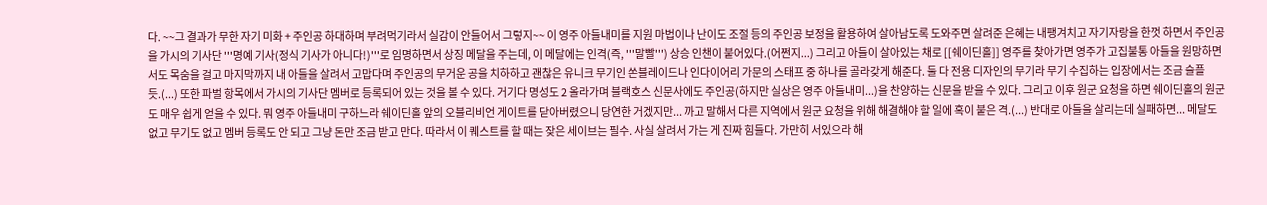다. ~~그 결과가 무한 자기 미화 + 주인공 하대하며 부려먹기라서 실감이 안들어서 그렇지~~ 이 영주 아들내미를 지원 마법이나 난이도 조절 등의 주인공 보정을 활용하여 살아남도록 도와주면 살려준 은혜는 내팽겨치고 자기자랑을 한껏 하면서 주인공을 가시의 기사단 '''명예 기사(정식 기사가 아니다!)'''로 임명하면서 상징 메달을 주는데, 이 메달에는 인격(즉, '''말빨''') 상승 인챈이 붙어있다.(어쩐지...) 그리고 아들이 살아있는 채로 [[쉐이딘홀]] 영주를 찾아가면 영주가 고집불통 아들을 원망하면서도 목숨을 걸고 마지막까지 내 아들을 살려서 고맙다며 주인공의 무거운 공을 치하하고 괜찮은 유니크 무기인 쏜블레이드나 인다이어리 가문의 스태프 중 하나를 골라갖게 해준다. 둘 다 전용 디자인의 무기라 무기 수집하는 입장에서는 조금 슬플 듯.(...) 또한 파벌 항목에서 가시의 기사단 멤버로 등록되어 있는 것을 볼 수 있다. 거기다 명성도 2 올라가며 블랙호스 신문사에도 주인공(하지만 실상은 영주 아들내미...)을 찬양하는 신문을 받을 수 있다. 그리고 이후 원군 요청을 하면 쉐이딘홀의 원군도 매우 쉽게 얻을 수 있다. 뭐 영주 아들내미 구하느라 쉐이딘홀 앞의 오블리비언 게이트를 닫아버렸으니 당연한 거겠지만... 까고 말해서 다른 지역에서 원군 요청을 위해 해결해야 할 일에 혹이 붙은 격.(...) 반대로 아들을 살리는데 실패하면... 메달도 없고 무기도 없고 멤버 등록도 안 되고 그냥 돈만 조금 받고 만다. 따라서 이 퀘스트를 할 때는 잦은 세이브는 필수. 사실 살려서 가는 게 진짜 힘들다. 가만히 서있으라 해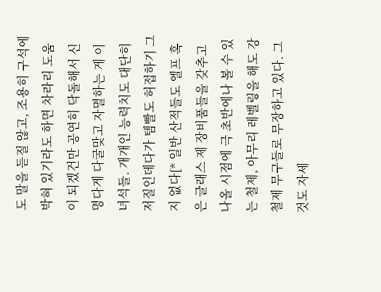도 말을 듣질 않고, 조용히 구석에 박혀 있기라도 하면 차라리 도움이 되겠건만 공연히 닥돌해서 신명다게 다굴맞고 자멸하는 게 이 녀석들. 개개인 능력치도 대단히 저질인데다가 템빨도 허접하기 그지 없다[* 일반 산적들도 엘프 혹은 글래스 제 장비품들을 갖추고 나올 시점에 극 초반에나 볼 수 있는 철제, 아무리 레벨링을 해도 강철제 무구들로 무장하고 있다. 그것도 자세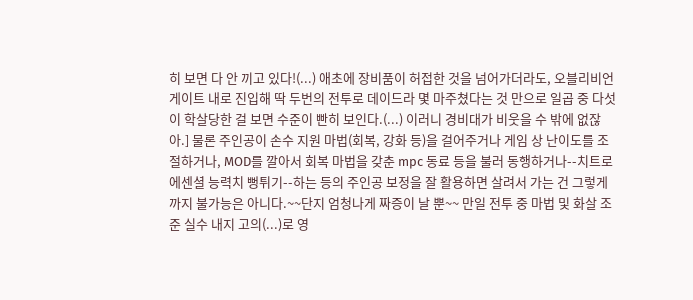히 보면 다 안 끼고 있다!(...) 애초에 장비품이 허접한 것을 넘어가더라도, 오블리비언 게이트 내로 진입해 딱 두번의 전투로 데이드라 몇 마주쳤다는 것 만으로 일곱 중 다섯이 학살당한 걸 보면 수준이 빤히 보인다.(...) 이러니 경비대가 비웃을 수 밖에 없잖아.] 물론 주인공이 손수 지원 마법(회복, 강화 등)을 걸어주거나 게임 상 난이도를 조절하거나, MOD를 깔아서 회복 마법을 갖춘 mpc 동료 등을 불러 동행하거나--치트로 에센셜 능력치 뻥튀기--하는 등의 주인공 보정을 잘 활용하면 살려서 가는 건 그렇게까지 불가능은 아니다.~~단지 엄청나게 짜증이 날 뿐~~ 만일 전투 중 마법 및 화살 조준 실수 내지 고의(...)로 영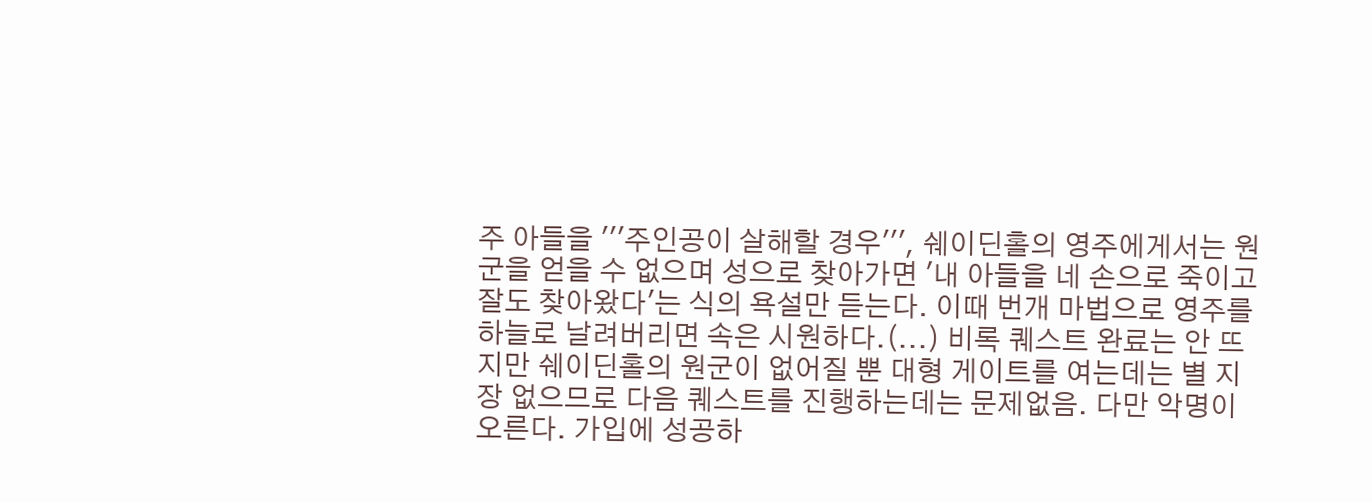주 아들을 '''주인공이 살해할 경우''', 쉐이딘홀의 영주에게서는 원군을 얻을 수 없으며 성으로 찾아가면 '내 아들을 네 손으로 죽이고 잘도 찾아왔다'는 식의 욕설만 듣는다. 이때 번개 마법으로 영주를 하늘로 날려버리면 속은 시원하다.(...) 비록 퀘스트 완료는 안 뜨지만 쉐이딘홀의 원군이 없어질 뿐 대형 게이트를 여는데는 별 지장 없으므로 다음 퀘스트를 진행하는데는 문제없음. 다만 악명이 오른다. 가입에 성공하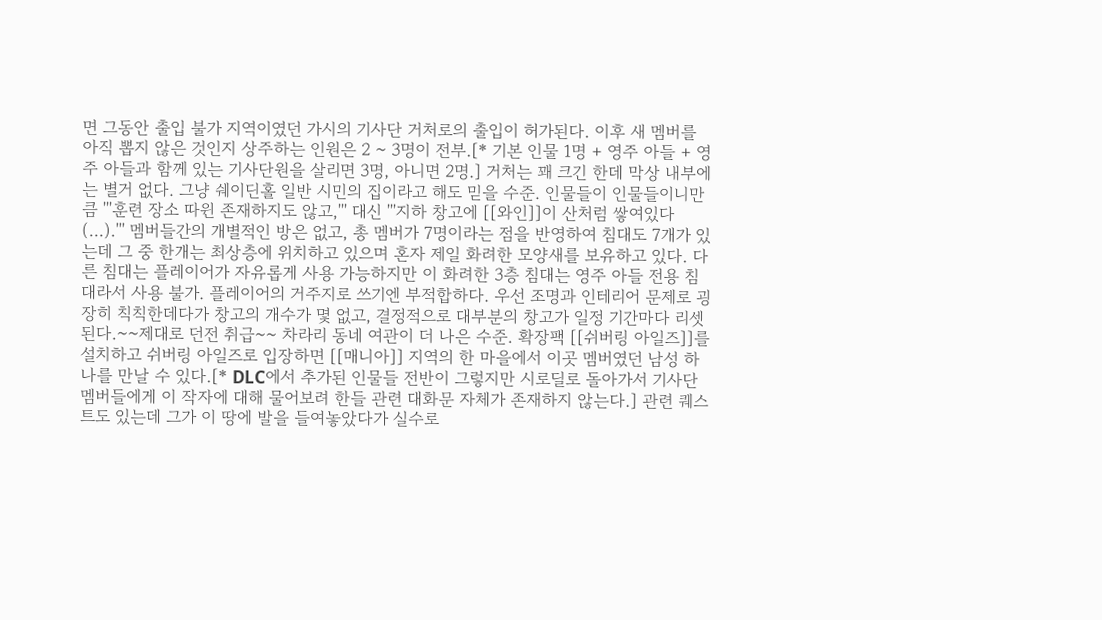면 그동안 출입 불가 지역이였던 가시의 기사단 거처로의 출입이 허가된다. 이후 새 멤버를 아직 뽑지 않은 것인지 상주하는 인원은 2 ~ 3명이 전부.[* 기본 인물 1명 + 영주 아들 + 영주 아들과 함께 있는 기사단원을 살리면 3명, 아니면 2명.] 거처는 꽤 크긴 한데 막상 내부에는 별거 없다. 그냥 쉐이딘홀 일반 시민의 집이라고 해도 믿을 수준. 인물들이 인물들이니만큼 '''훈련 장소 따윈 존재하지도 않고,''' 대신 '''지하 창고에 [[와인]]이 산처럼 쌓여있다(…).''' 멤버들간의 개별적인 방은 없고, 총 멤버가 7명이라는 점을 반영하여 침대도 7개가 있는데 그 중 한개는 최상층에 위치하고 있으며 혼자 제일 화려한 모양새를 보유하고 있다. 다른 침대는 플레이어가 자유롭게 사용 가능하지만 이 화려한 3층 침대는 영주 아들 전용 침대라서 사용 불가. 플레이어의 거주지로 쓰기엔 부적합하다. 우선 조명과 인테리어 문제로 굉장히 칙칙한데다가 창고의 개수가 몇 없고, 결정적으로 대부분의 창고가 일정 기간마다 리셋된다.~~제대로 던전 취급~~ 차라리 동네 여관이 더 나은 수준. 확장팩 [[쉬버링 아일즈]]를 설치하고 쉬버링 아일즈로 입장하면 [[매니아]] 지역의 한 마을에서 이곳 멤버였던 남성 하나를 만날 수 있다.[* DLC에서 추가된 인물들 전반이 그렇지만 시로딜로 돌아가서 기사단 멤버들에게 이 작자에 대해 물어보려 한들 관련 대화문 자체가 존재하지 않는다.] 관련 퀘스트도 있는데 그가 이 땅에 발을 들여놓았다가 실수로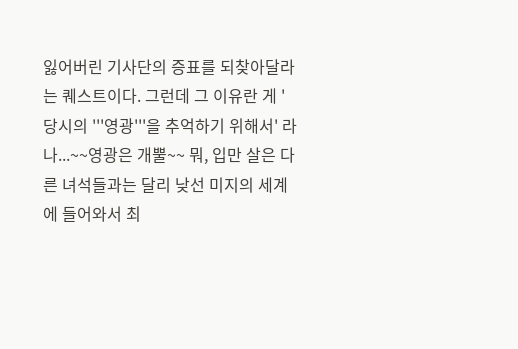잃어버린 기사단의 증표를 되찾아달라는 퀘스트이다. 그런데 그 이유란 게 '당시의 '''영광'''을 추억하기 위해서' 라나...~~영광은 개뿔~~ 뭐, 입만 살은 다른 녀석들과는 달리 낮선 미지의 세계에 들어와서 최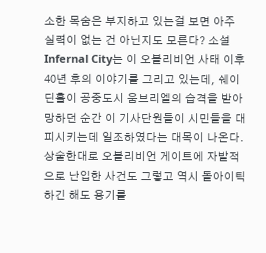소한 목숨은 부지하고 있는걸 보면 아주 실력이 없는 건 아닌지도 모른다? 소설 Infernal City는 이 오블리비언 사태 이후 40년 후의 이야기를 그리고 있는데, 쉐이딘홀이 공중도시 움브리엘의 습격을 받아 망하던 순간 이 기사단원들이 시민들을 대피시키는데 일조하였다는 대목이 나온다. 상술한대로 오블리비언 게이트에 자발적으로 난입한 사건도 그렇고 역시 돌아이틱하긴 해도 용기를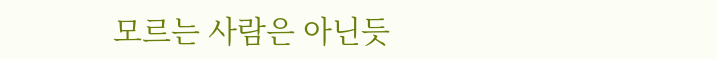모르는 사람은 아닌듯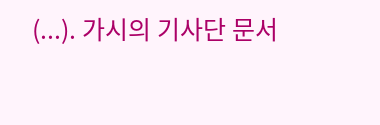(...). 가시의 기사단 문서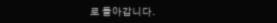로 돌아갑니다.